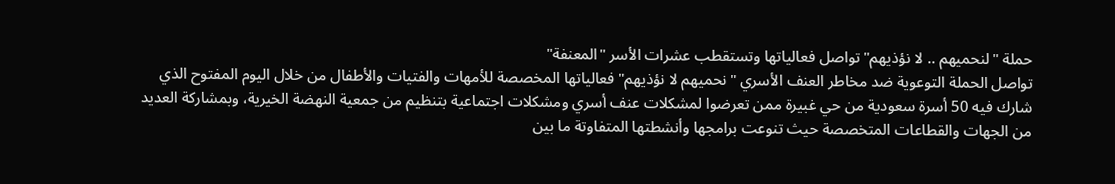حملة "لنحميهم .. لا نؤذيهم" تواصل فعالياتها وتستقطب عشرات الأسر "المعنفة"
تواصل الحملة التوعوية ضد مخاطر العنف الأسري "نحميهم لا نؤذيهم" فعالياتها المخصصة للأمهات والفتيات والأطفال من خلال اليوم المفتوح الذي شارك فيه 50 أسرة سعودية من حي غبيرة ممن تعرضوا لمشكلات عنف أسري ومشكلات اجتماعية بتنظيم من جمعية النهضة الخيرية، وبمشاركة العديد من الجهات والقطاعات المتخصصة حيث تنوعت برامجها وأنشطتها المتفاوتة ما بين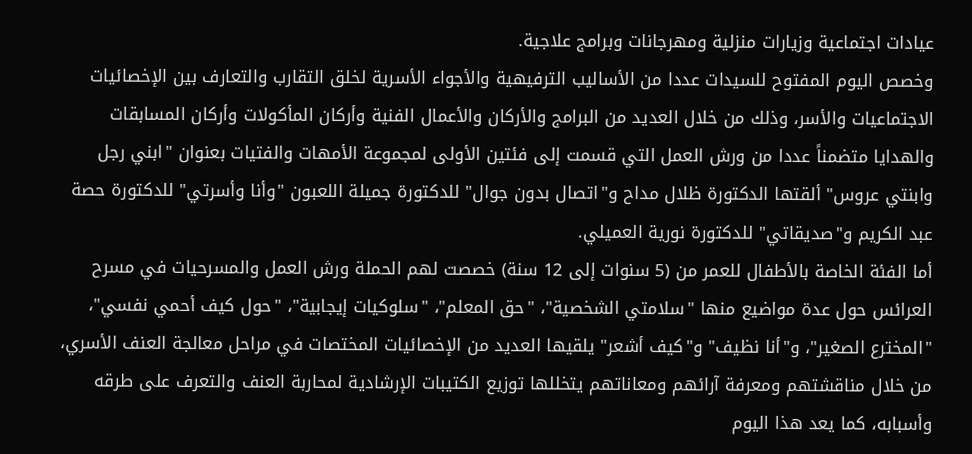عيادات اجتماعية وزيارات منزلية ومهرجانات وبرامج علاجية.
وخصص اليوم المفتوح للسيدات عددا من الأساليب الترفيهية والأجواء الأسرية لخلق التقارب والتعارف بين الإخصائيات الاجتماعيات والأسر، وذلك من خلال العديد من البرامج والأركان والأعمال الفنية وأركان المأكولات وأركان المسابقات والهدايا متضمناً عددا من ورش العمل التي قسمت إلى فئتين الأولى لمجموعة الأمهات والفتيات بعنوان "ابني رجل وابنتي عروس" ألقتها الدكتورة ظلال مداح و"اتصال بدون جوال" للدكتورة جميلة اللعبون "وأنا وأسرتي" للدكتورة حصة عبد الكريم و"صديقاتي" للدكتورة نورية العميلي.
أما الفئة الخاصة بالأطفال للعمر من (5 سنوات إلى 12 سنة) خصصت لهم الحملة ورش العمل والمسرحيات في مسرح العرائس حول عدة مواضيع منها "سلامتي الشخصية"، "حق المعلم"، "سلوكيات إيجابية"، "حول كيف أحمي نفسي"، "المخترع الصغير"، و"أنا نظيف" و"كيف أشعر" يلقيها العديد من الإخصائيات المختصات في مراحل معالجة العنف الأسري، من خلال مناقشتهم ومعرفة آرائهم ومعاناتهم يتخللها توزيع الكتيبات الإرشادية لمحاربة العنف والتعرف على طرقه وأسبابه، كما يعد هذا اليوم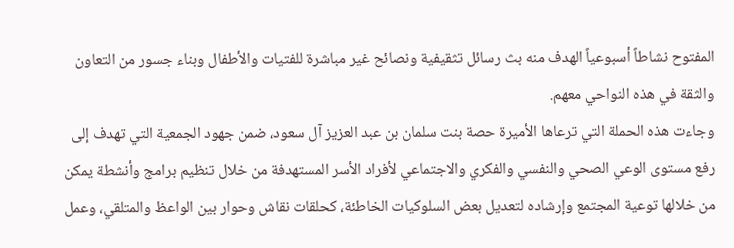المفتوح نشاطاً أسبوعياً الهدف منه بث رسائل تثقيفية ونصائح غير مباشرة للفتيات والأطفال وبناء جسور من التعاون والثقة في هذه النواحي معهم.
وجاءت هذه الحملة التي ترعاها الأميرة حصة بنت سلمان بن عبد العزيز آل سعود، ضمن جهود الجمعية التي تهدف إلى رفع مستوى الوعي الصحي والنفسي والفكري والاجتماعي لأفراد الأسر المستهدفة من خلال تنظيم برامج وأنشطة يمكن من خلالها توعية المجتمع وإرشاده لتعديل بعض السلوكيات الخاطئة، كحلقات نقاش وحوار بين الواعظ والمتلقي، وعمل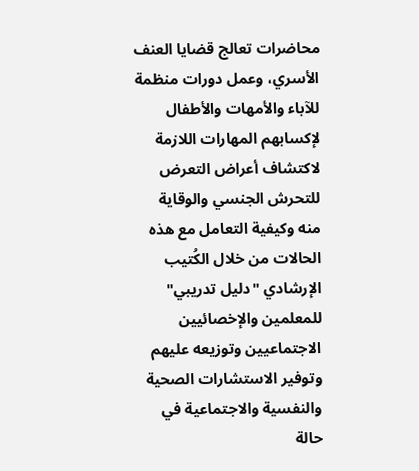محاضرات تعالج قضايا العنف الأسري، وعمل دورات منظمة للآباء والأمهات والأطفال لإكسابهم المهارات اللازمة لاكتشاف أعراض التعرض للتحرش الجنسي والوقاية منه وكيفية التعامل مع هذه الحالات من خلال الكُتيب الإرشادي "دليل تدريبي" للمعلمين والإخصائيين الاجتماعيين وتوزيعه عليهم وتوفير الاستشارات الصحية والنفسية والاجتماعية في حالة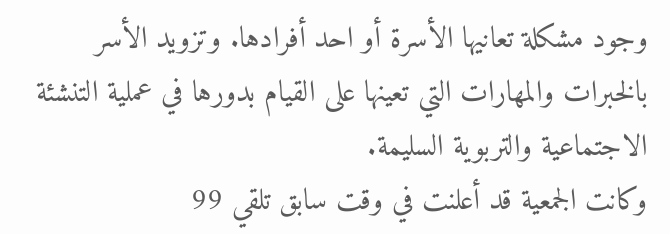وجود مشكلة تعانيها الأسرة أو احد أفرادها. وتزويد الأسر بالخبرات والمهارات التي تعينها على القيام بدورها في عملية التنشئة الاجتماعية والتربوية السليمة.
وكانت الجمعية قد أعلنت في وقت سابق تلقي 99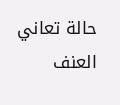حالة تعاني العنف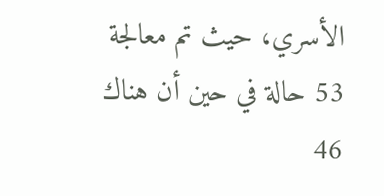الأسري، حيث تم معالجة 53 حالة في حين أن هناك 46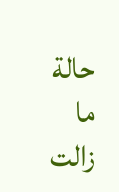حالة ما زالت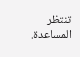تنتظر المساعدة.